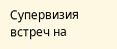Супервизия встреч на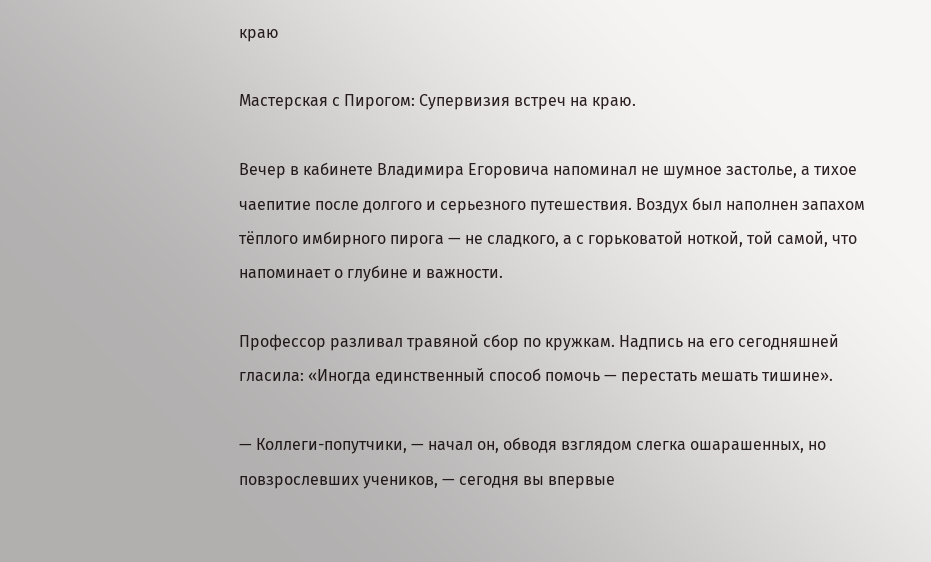краю

Мастерская с Пирогом: Супервизия встреч на краю.

Вечер в кабинете Владимира Егоровича напоминал не шумное застолье, а тихое чаепитие после долгого и серьезного путешествия. Воздух был наполнен запахом тёплого имбирного пирога — не сладкого, а с горьковатой ноткой, той самой, что напоминает о глубине и важности.

Профессор разливал травяной сбор по кружкам. Надпись на его сегодняшней гласила: «Иногда единственный способ помочь — перестать мешать тишине».

— Коллеги-попутчики, — начал он, обводя взглядом слегка ошарашенных, но повзрослевших учеников, — сегодня вы впервые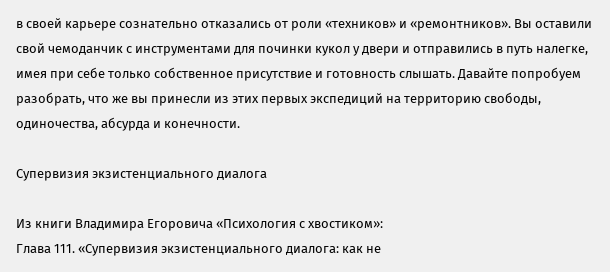в своей карьере сознательно отказались от роли «техников» и «ремонтников». Вы оставили свой чемоданчик с инструментами для починки кукол у двери и отправились в путь налегке, имея при себе только собственное присутствие и готовность слышать. Давайте попробуем разобрать, что же вы принесли из этих первых экспедиций на территорию свободы, одиночества, абсурда и конечности.

Супервизия экзистенциального диалога

Из книги Владимира Егоровича «Психология с хвостиком»:
Глава 111. «Супервизия экзистенциального диалога: как не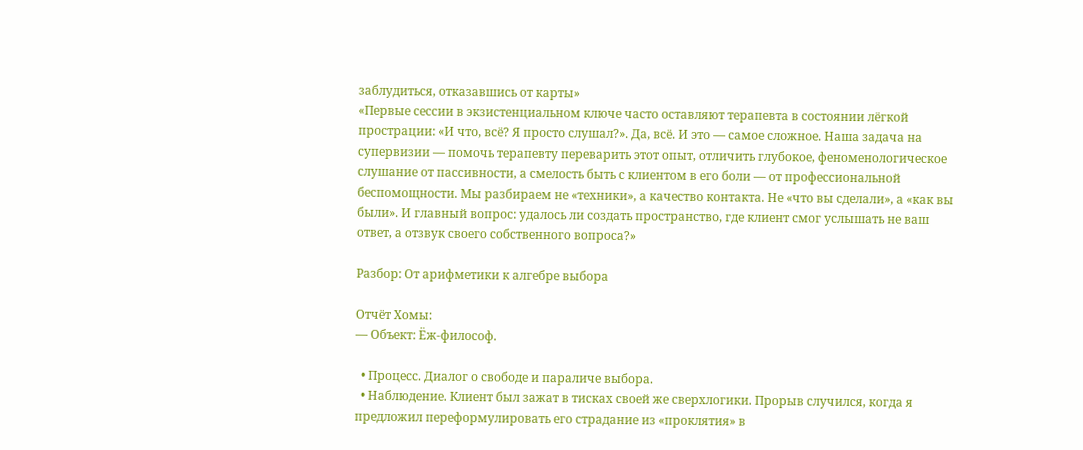заблудиться, отказавшись от карты»
«Первые сессии в экзистенциальном ключе часто оставляют терапевта в состоянии лёгкой прострации: «И что, всё? Я просто слушал?». Да, всё. И это — самое сложное. Наша задача на супервизии — помочь терапевту переварить этот опыт, отличить глубокое, феноменологическое слушание от пассивности, а смелость быть с клиентом в его боли — от профессиональной беспомощности. Мы разбираем не «техники», а качество контакта. Не «что вы сделали», а «как вы были». И главный вопрос: удалось ли создать пространство, где клиент смог услышать не ваш ответ, а отзвук своего собственного вопроса?»

Разбор: От арифметики к алгебре выбора

Отчёт Хомы:
— Объект: Ёж-философ.

  • Процесс. Диалог о свободе и параличе выбора.
  • Наблюдение. Клиент был зажат в тисках своей же сверхлогики. Прорыв случился, когда я предложил переформулировать его страдание из «проклятия» в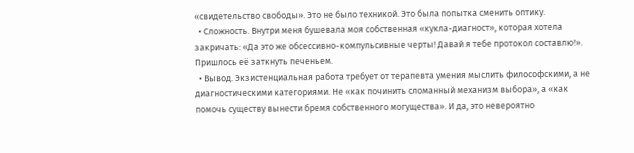«свидетельство свободы». Это не было техникой. Это была попытка сменить оптику.
  • Сложность. Внутри меня бушевала моя собственная «кукла-диагност», которая хотела закричать: «Да это же обсессивно-компульсивные черты! Давай я тебе протокол составлю!». Пришлось её заткнуть печеньем.
  • Вывод. Экзистенциальная работа требует от терапевта умения мыслить философскими, а не диагностическими категориями. Не «как починить сломанный механизм выбора», а «как помочь существу вынести бремя собственного могущества». И да, это невероятно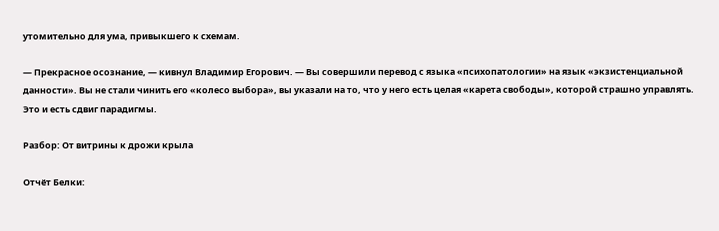утомительно для ума, привыкшего к схемам.

— Прекрасное осознание, — кивнул Владимир Егорович. — Вы совершили перевод с языка «психопатологии» на язык «экзистенциальной данности». Вы не стали чинить его «колесо выбора», вы указали на то, что у него есть целая «карета свободы», которой страшно управлять. Это и есть сдвиг парадигмы.

Разбор: От витрины к дрожи крыла

Отчёт Белки: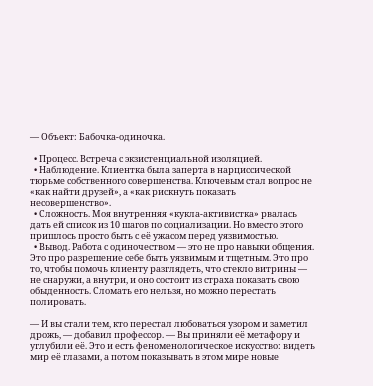— Объект: Бабочка-одиночка.

  • Процесс. Встреча с экзистенциальной изоляцией.
  • Наблюдение. Клиентка была заперта в нарциссической тюрьме собственного совершенства. Ключевым стал вопрос не «как найти друзей», а «как рискнуть показать несовершенство».
  • Сложность. Моя внутренняя «кукла-активистка» рвалась дать ей список из 10 шагов по социализации. Но вместо этого пришлось просто быть с её ужасом перед уязвимостью.
  • Вывод. Работа с одиночеством — это не про навыки общения. Это про разрешение себе быть уязвимым и тщетным. Это про то, чтобы помочь клиенту разглядеть, что стекло витрины — не снаружи, а внутри, и оно состоит из страха показать свою обыденность. Сломать его нельзя, но можно перестать полировать.

— И вы стали тем, кто перестал любоваться узором и заметил дрожь, — добавил профессор. — Вы приняли её метафору и углубили её. Это и есть феноменологическое искусство: видеть мир её глазами, а потом показывать в этом мире новые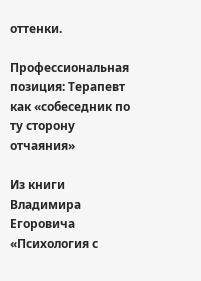оттенки.

Профессиональная позиция: Терапевт как «собеседник по ту сторону отчаяния»

Из книги Владимира Егоровича «Психология с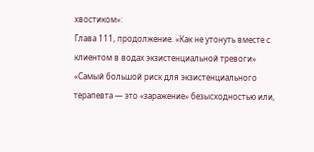хвостиком»:
Глава 111, продолжение. «Как не утонуть вместе с клиентом в водах экзистенциальной тревоги»
«Самый большой риск для экзистенциального терапевта — это «заражение» безысходностью или,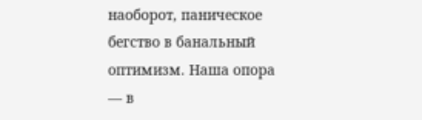наоборот, паническое бегство в банальный оптимизм. Наша опора — в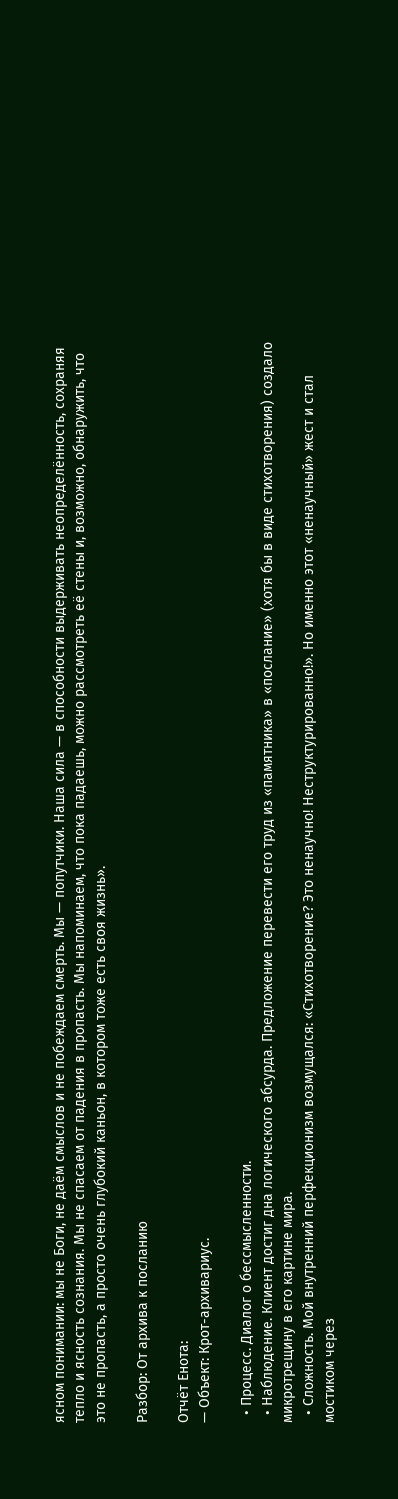ясном понимании: мы не Боги, не даём смыслов и не побеждаем смерть. Мы — попутчики. Наша сила — в способности выдерживать неопределённость, сохраняя тепло и ясность сознания. Мы не спасаем от падения в пропасть. Мы напоминаем, что пока падаешь, можно рассмотреть её стены и, возможно, обнаружить, что это не пропасть, а просто очень глубокий каньон, в котором тоже есть своя жизнь».

Разбор: От архива к посланию

Отчёт Енота:
— Объект: Крот-архивариус.

  • Процесс. Диалог о бессмысленности.
  • Наблюдение. Клиент достиг дна логического абсурда. Предложение перевести его труд из «памятника» в «послание» (хотя бы в виде стихотворения) создало микротрещину в его картине мира.
  • Сложность. Мой внутренний перфекционизм возмущался: «Стихотворение? Это ненаучно! Неструктурированно!». Но именно этот «ненаучный» жест и стал мостиком через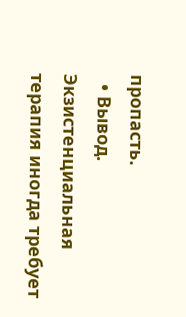пропасть.
  • Вывод. Экзистенциальная терапия иногда требует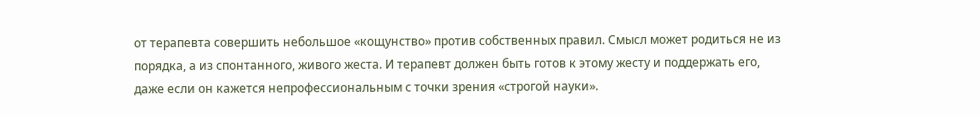от терапевта совершить небольшое «кощунство» против собственных правил. Смысл может родиться не из порядка, а из спонтанного, живого жеста. И терапевт должен быть готов к этому жесту и поддержать его, даже если он кажется непрофессиональным с точки зрения «строгой науки».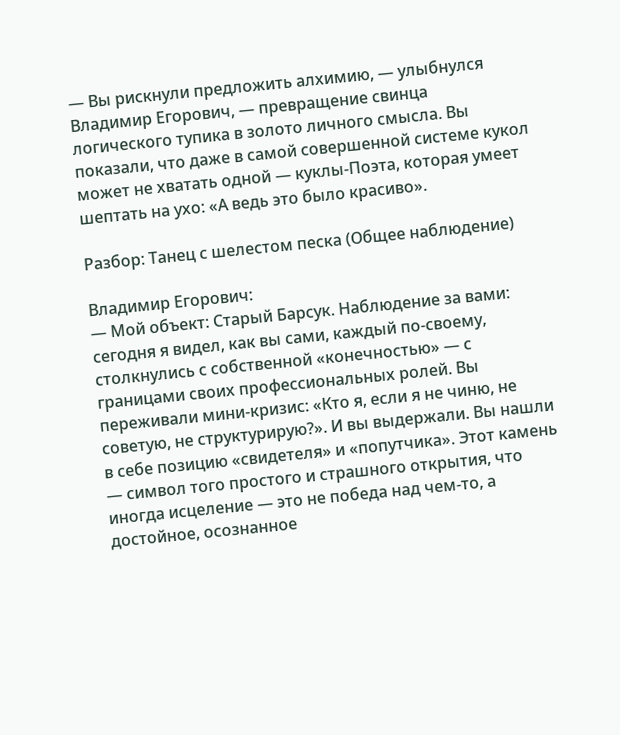— Вы рискнули предложить алхимию, — улыбнулся Владимир Егорович, — превращение свинца логического тупика в золото личного смысла. Вы показали, что даже в самой совершенной системе кукол может не хватать одной — куклы-Поэта, которая умеет шептать на ухо: «А ведь это было красиво».

Разбор: Танец с шелестом песка (Общее наблюдение)

Владимир Егорович:
— Мой объект: Старый Барсук. Наблюдение за вами: сегодня я видел, как вы сами, каждый по-своему, столкнулись с собственной «конечностью» — с границами своих профессиональных ролей. Вы переживали мини-кризис: «Кто я, если я не чиню, не советую, не структурирую?». И вы выдержали. Вы нашли в себе позицию «свидетеля» и «попутчика». Этот камень — символ того простого и страшного открытия, что иногда исцеление — это не победа над чем-то, а достойное, осознанное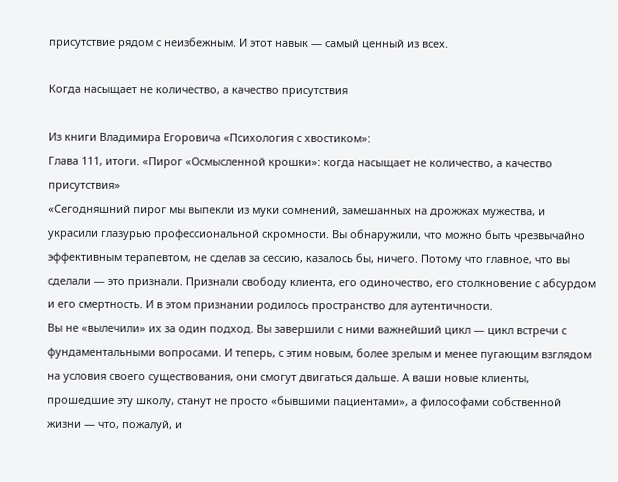присутствие рядом с неизбежным. И этот навык — самый ценный из всех.

Когда насыщает не количество, а качество присутствия

Из книги Владимира Егоровича «Психология с хвостиком»:
Глава 111, итоги. «Пирог «Осмысленной крошки»: когда насыщает не количество, а качество присутствия»
«Сегодняшний пирог мы выпекли из муки сомнений, замешанных на дрожжах мужества, и украсили глазурью профессиональной скромности. Вы обнаружили, что можно быть чрезвычайно эффективным терапевтом, не сделав за сессию, казалось бы, ничего. Потому что главное, что вы сделали — это признали. Признали свободу клиента, его одиночество, его столкновение с абсурдом и его смертность. И в этом признании родилось пространство для аутентичности.
Вы не «вылечили» их за один подход. Вы завершили с ними важнейший цикл — цикл встречи с фундаментальными вопросами. И теперь, с этим новым, более зрелым и менее пугающим взглядом на условия своего существования, они смогут двигаться дальше. А ваши новые клиенты, прошедшие эту школу, станут не просто «бывшими пациентами», а философами собственной жизни — что, пожалуй, и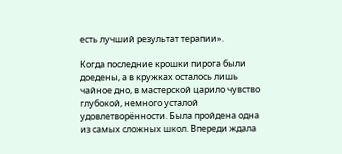есть лучший результат терапии».

Когда последние крошки пирога были доедены, а в кружках осталось лишь чайное дно, в мастерской царило чувство глубокой, немного усталой удовлетворённости. Была пройдена одна из самых сложных школ. Впереди ждала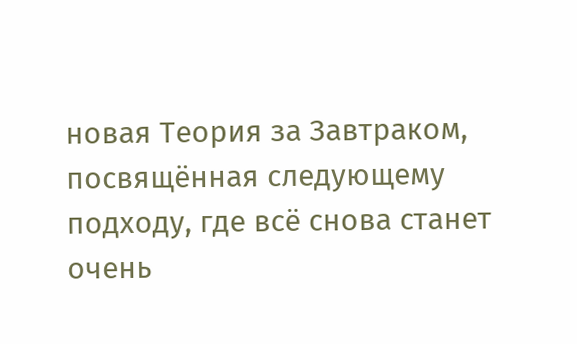новая Теория за Завтраком, посвящённая следующему подходу, где всё снова станет очень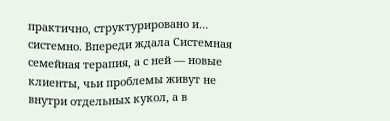практично, структурировано и… системно. Впереди ждала Системная семейная терапия, а с ней — новые клиенты, чьи проблемы живут не внутри отдельных кукол, а в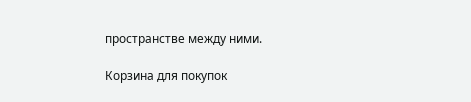пространстве между ними.

Корзина для покупок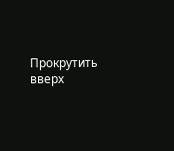Прокрутить вверх